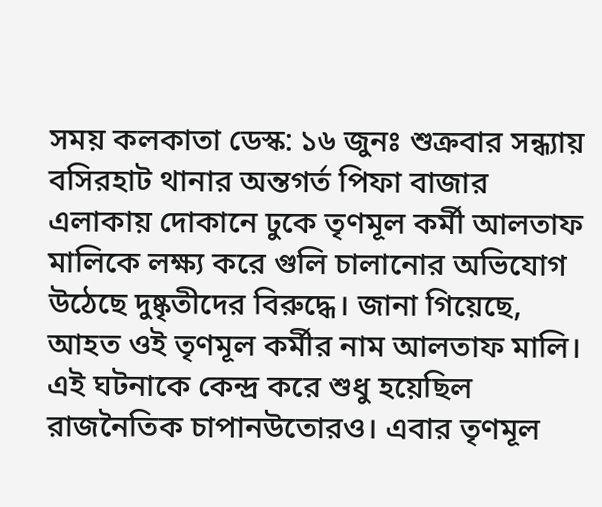সময় কলকাতা ডেস্ক: ১৬ জুনঃ শুক্রবার সন্ধ্যায় বসিরহাট থানার অন্তগর্ত পিফা বাজার এলাকায় দোকানে ঢুকে তৃণমূল কর্মী আলতাফ মালিকে লক্ষ্য করে গুলি চালানোর অভিযোগ উঠেছে দুষ্কৃতীদের বিরুদ্ধে। জানা গিয়েছে, আহত ওই তৃণমূল কর্মীর নাম আলতাফ মালি। এই ঘটনাকে কেন্দ্র করে শুধু হয়েছিল রাজনৈতিক চাপানউতোরও। এবার তৃণমূল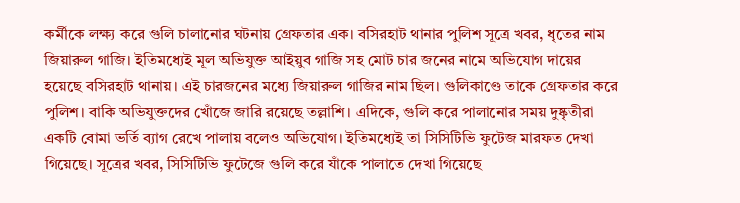কর্মীকে লক্ষ্য করে গুলি চালানোর ঘটনায় গ্রেফতার এক। বসিরহাট থানার পুলিশ সূত্রে খবর, ধৃতের নাম জিয়ারুল গাজি। ইতিমধ্যেই মূল অভিযুক্ত আইয়ুব গাজি সহ মোট চার জনের নামে অভিযোগ দায়ের হয়েছে বসিরহাট থানায়। এই চারজনের মধ্যে জিয়ারুল গাজির নাম ছিল। গুলিকাণ্ডে তাকে গ্রেফতার করে পুলিশ। বাকি অভিযুক্তদের খোঁজে জারি রয়েছে তল্লাশি। এদিকে, গুলি করে পালানোর সময় দুষ্কৃতীরা একটি বোমা ভর্তি ব্যাগ রেখে পালায় বলেও অভিযোগ। ইতিমধ্যেই তা সিসিটিভি ফুটেজ মারফত দেখা গিয়েছে। সূত্রের খবর, সিসিটিভি ফুটেজে গুলি করে যাঁকে পালাতে দেখা গিয়েছে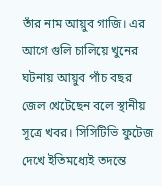তাঁর নাম আয়ুব গাজি। এর আগে গুলি চালিয়ে খুনের ঘটনায় আয়ুব পাঁচ বছর জেল খেটেছেন বলে স্থানীয় সূত্রে খবর। সিসিটিভি ফুটেজ দেখে ইতিমধ্যেই তদন্তে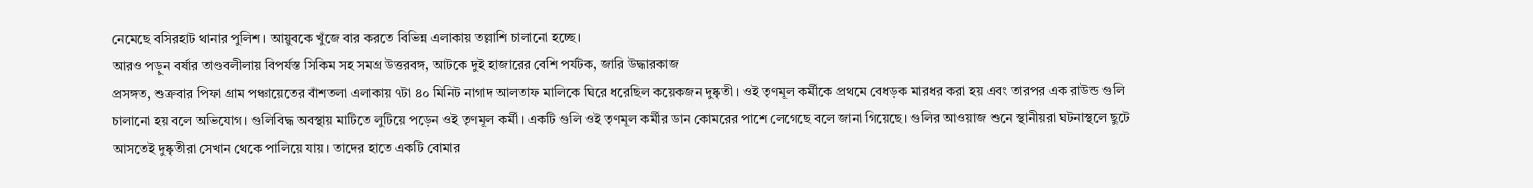নেমেছে বসিরহাট থানার পুলিশ। আয়ুবকে খুঁজে বার করতে বিভিন্ন এলাকায় তল্লাশি চালানো হচ্ছে।
আরও পড়ুন বর্ষার তাণ্ডবলীলায় বিপর্যস্ত সিকিম সহ সমগ্র উত্তরবঙ্গ, আটকে দুই হাজারের বেশি পর্যটক, জারি উদ্ধারকাজ
প্রসঙ্গত, শুক্রবার পিফা গ্রাম পঞ্চায়েতের বাঁশতলা এলাকায় ৭টা ৪০ মিনিট নাগাদ আলতাফ মালিকে ঘিরে ধরেছিল কয়েকজন দুষ্কৃতী। ওই তৃণমূল কর্মীকে প্রথমে বেধড়ক মারধর করা হয় এবং তারপর এক রাউন্ড গুলি চালানো হয় বলে অভিযোগ। গুলিবিদ্ধ অবস্থায় মাটিতে লুটিয়ে পড়েন ওই তৃণমূল কর্মী। একটি গুলি ওই তৃণমূল কর্মীর ডান কোমরের পাশে লেগেছে বলে জানা গিয়েছে। গুলির আওয়াজ শুনে স্থানীয়রা ঘটনাস্থলে ছুটে আসতেই দুষ্কৃতীরা সেখান থেকে পালিয়ে যায়। তাদের হাতে একটি বোমার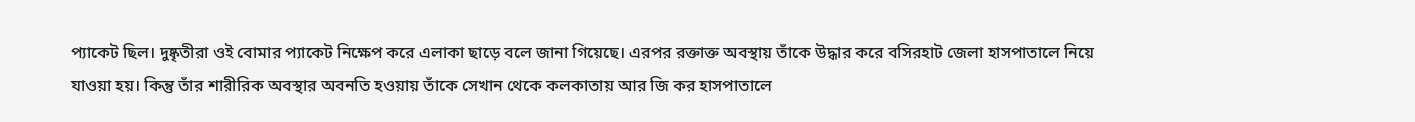প্যাকেট ছিল। দুষ্কৃতীরা ওই বোমার প্যাকেট নিক্ষেপ করে এলাকা ছাড়ে বলে জানা গিয়েছে। এরপর রক্তাক্ত অবস্থায় তাঁকে উদ্ধার করে বসিরহাট জেলা হাসপাতালে নিয়ে যাওয়া হয়। কিন্তু তাঁর শারীরিক অবস্থার অবনতি হওয়ায় তাঁকে সেখান থেকে কলকাতায় আর জি কর হাসপাতালে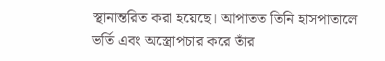স্থানান্তরিত করা হয়েছে। আপাতত তিনি হাসপাতালে ভর্তি এবং অস্ত্রোপচার করে তাঁর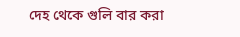দেহ থেকে গুলি বার করা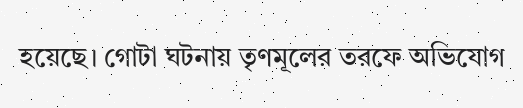হয়েছে। গোটা ঘটনায় তৃণমূলের তরফে অভিযোগ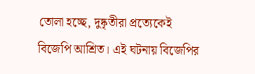তোলা হচ্ছে, দুষ্কৃতীরা প্রত্যেকেই বিজেপি আশ্রিত। এই ঘটনায় বিজেপির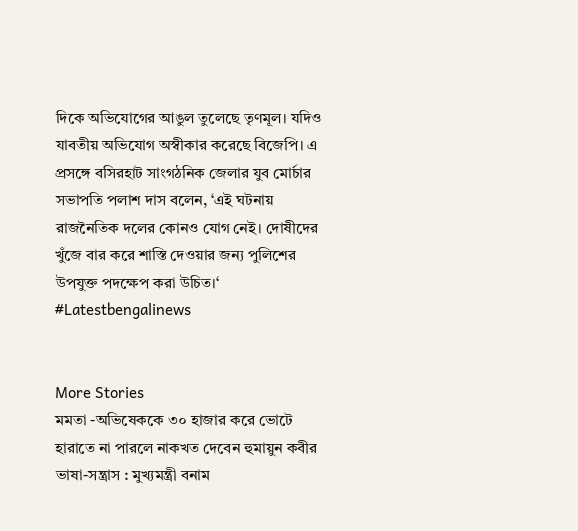দিকে অভিযোগের আঙুল তুলেছে তৃণমূল। যদিও যাবতীয় অভিযোগ অস্বীকার করেছে বিজেপি। এ প্রসঙ্গে বসিরহাট সাংগঠনিক জেলার যুব মোর্চার সভাপতি পলাশ দাস বলেন, ‘এই ঘটনায় রাজনৈতিক দলের কোনও যোগ নেই। দোষীদের খুঁজে বার করে শাস্তি দেওয়ার জন্য পুলিশের উপযুক্ত পদক্ষেপ করা উচিত।‘
#Latestbengalinews


More Stories
মমতা -অভিষেককে ৩০ হাজার করে ভোটে হারাতে না পারলে নাকখত দেবেন হুমায়ুন কবীর
ভাষা-সন্ত্রাস : মুখ্যমন্ত্রী বনাম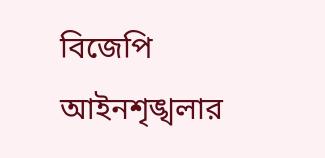বিজেপি
আইনশৃঙ্খলার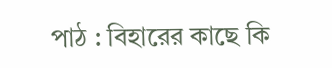পাঠ : বিহারের কাছে কি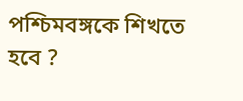পশ্চিমবঙ্গকে শিখতে হবে ?